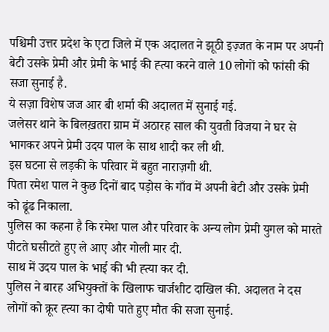पश्चिमी उत्तर प्रदेश के एटा जिले में एक अदालत ने झूठी इज़्जत के नाम पर अपनी बेटी उसके प्रेमी और प्रेमी के भाई की ह्त्या करने वाले 10 लोगों को फांसी की सजा सुनाई है.
ये सज़ा विशेष जज आर बी शर्मा की अदालत में सुनाई गई.
जलेसर थाने के बिलख़तरा ग्राम में अठारह साल की युवती विजया ने घर से भागकर अपने प्रेमी उदय पाल के साथ शादी कर ली थी.
इस घटना से लड़की के परिवार में बहुत नाराज़गी थी.
पिता रमेश पाल ने कुछ दिनों बाद पड़ोस के गाँव में अपनी बेटी और उसके प्रेमी को ढूंढ निकाला.
पुलिस का कहना है कि रमेश पाल और परिवार के अन्य लोग प्रेमी युगल को मारते पीटते घसीटते हुए ले आए और गोली मार दी.
साथ में उदय पाल के भाई की भी ह्त्या कर दी.
पुलिस ने बारह अभियुक्तों के खिलाफ चार्जशीट दाखिल की. अदालत ने दस लोगों को क्रूर ह्त्या का दोषी पाते हुए मौत की सजा सुनाई.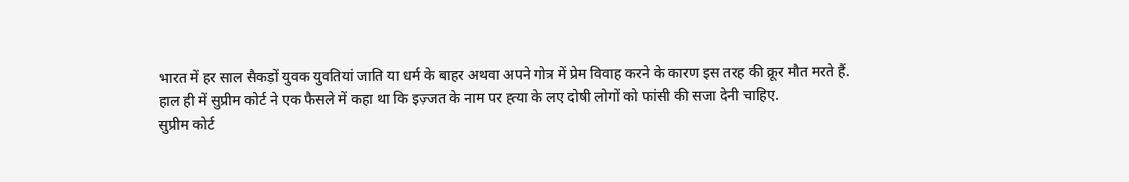भारत में हर साल सैकड़ों युवक युवतियां जाति या धर्म के बाहर अथवा अपने गोत्र में प्रेम विवाह करने के कारण इस तरह की क्रूर मौत मरते हैं.
हाल ही में सुप्रीम कोर्ट ने एक फैसले में कहा था कि इज़्जत के नाम पर ह्त्या के लए दोषी लोगों को फांसी की सजा देनी चाहिए.
सुप्रीम कोर्ट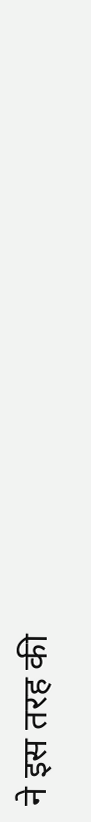ने इस तरह की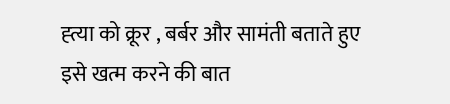ह्त्या को क्रूर , बर्बर और सामंती बताते हुए इसे खत्म करने की बात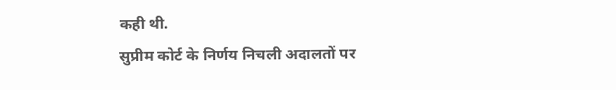कही थी.
सुप्रीम कोर्ट के निर्णय निचली अदालतों पर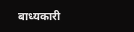बाध्यकारी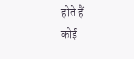होते हैं
कोई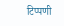टिप्पणी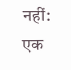नहीं:
एक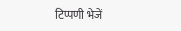टिप्पणी भेजें